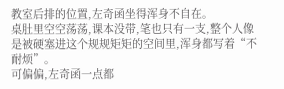教室后排的位置,左奇函坐得浑身不自在。
桌肚里空空荡荡,课本没带,笔也只有一支,整个人像是被硬塞进这个规规矩矩的空间里,浑身都写着“不耐烦”。
可偏偏,左奇函一点都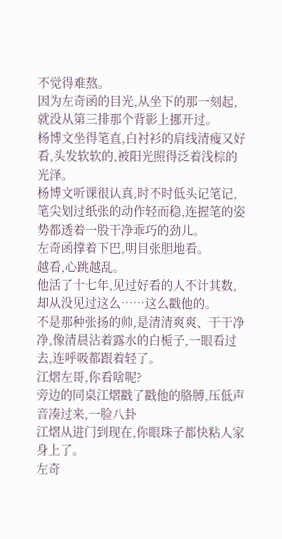不觉得难熬。
因为左奇函的目光,从坐下的那一刻起,就没从第三排那个背影上挪开过。
杨博文坐得笔直,白衬衫的肩线清瘦又好看,头发软软的,被阳光照得泛着浅棕的光泽。
杨博文听课很认真,时不时低头记笔记,笔尖划过纸张的动作轻而稳,连握笔的姿势都透着一股干净乖巧的劲儿。
左奇函撑着下巴,明目张胆地看。
越看,心跳越乱。
他活了十七年,见过好看的人不计其数,却从没见过这么……这么戳他的。
不是那种张扬的帅,是清清爽爽、干干净净,像清晨沾着露水的白栀子,一眼看过去,连呼吸都跟着轻了。
江熠左哥,你看啥呢?
旁边的同桌江熠戳了戳他的胳膊,压低声音凑过来,一脸八卦
江熠从进门到现在,你眼珠子都快粘人家身上了。
左奇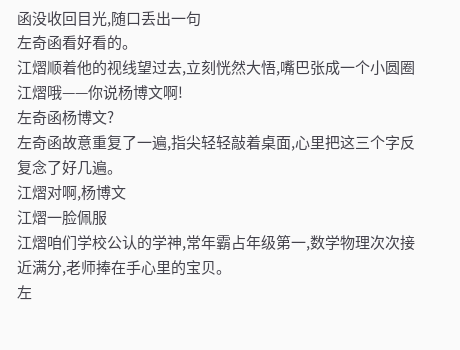函没收回目光,随口丢出一句
左奇函看好看的。
江熠顺着他的视线望过去,立刻恍然大悟,嘴巴张成一个小圆圈
江熠哦——你说杨博文啊!
左奇函杨博文?
左奇函故意重复了一遍,指尖轻轻敲着桌面,心里把这三个字反复念了好几遍。
江熠对啊,杨博文
江熠一脸佩服
江熠咱们学校公认的学神,常年霸占年级第一,数学物理次次接近满分,老师捧在手心里的宝贝。
左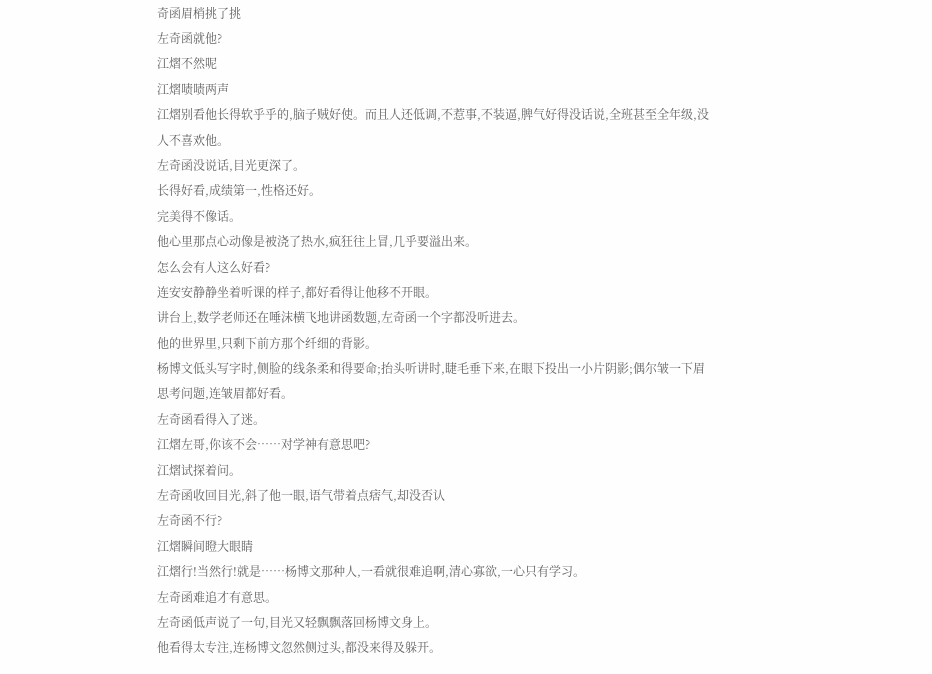奇函眉梢挑了挑
左奇函就他?
江熠不然呢
江熠啧啧两声
江熠别看他长得软乎乎的,脑子贼好使。而且人还低调,不惹事,不装逼,脾气好得没话说,全班甚至全年级,没人不喜欢他。
左奇函没说话,目光更深了。
长得好看,成绩第一,性格还好。
完美得不像话。
他心里那点心动像是被浇了热水,疯狂往上冒,几乎要溢出来。
怎么会有人这么好看?
连安安静静坐着听课的样子,都好看得让他移不开眼。
讲台上,数学老师还在唾沫横飞地讲函数题,左奇函一个字都没听进去。
他的世界里,只剩下前方那个纤细的背影。
杨博文低头写字时,侧脸的线条柔和得要命;抬头听讲时,睫毛垂下来,在眼下投出一小片阴影;偶尔皱一下眉思考问题,连皱眉都好看。
左奇函看得入了迷。
江熠左哥,你该不会……对学神有意思吧?
江熠试探着问。
左奇函收回目光,斜了他一眼,语气带着点痞气,却没否认
左奇函不行?
江熠瞬间瞪大眼睛
江熠行!当然行!就是……杨博文那种人,一看就很难追啊,清心寡欲,一心只有学习。
左奇函难追才有意思。
左奇函低声说了一句,目光又轻飘飘落回杨博文身上。
他看得太专注,连杨博文忽然侧过头,都没来得及躲开。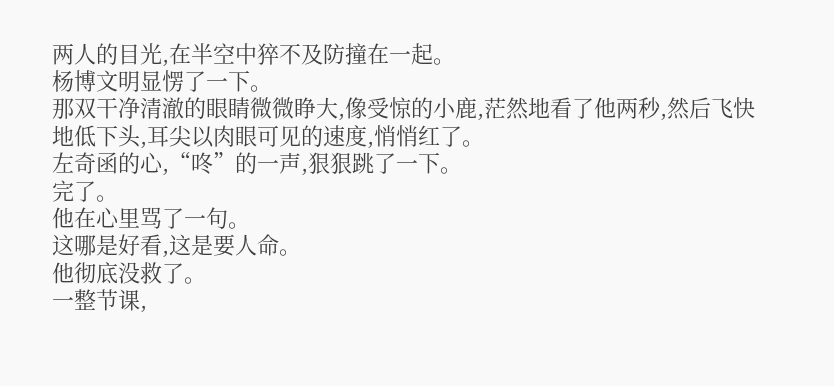两人的目光,在半空中猝不及防撞在一起。
杨博文明显愣了一下。
那双干净清澈的眼睛微微睁大,像受惊的小鹿,茫然地看了他两秒,然后飞快地低下头,耳尖以肉眼可见的速度,悄悄红了。
左奇函的心,“咚”的一声,狠狠跳了一下。
完了。
他在心里骂了一句。
这哪是好看,这是要人命。
他彻底没救了。
一整节课,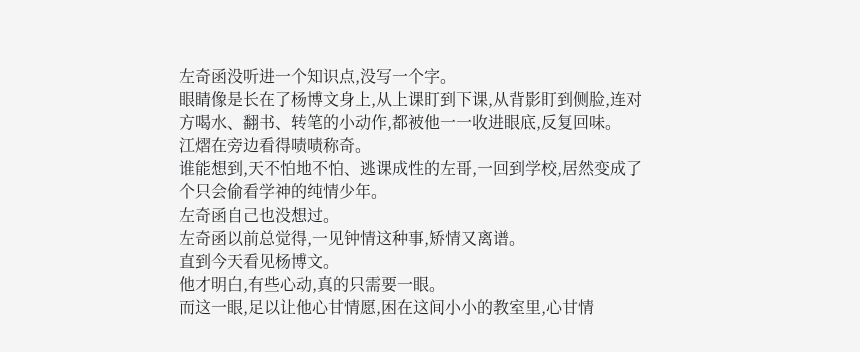左奇函没听进一个知识点,没写一个字。
眼睛像是长在了杨博文身上,从上课盯到下课,从背影盯到侧脸,连对方喝水、翻书、转笔的小动作,都被他一一收进眼底,反复回味。
江熠在旁边看得啧啧称奇。
谁能想到,天不怕地不怕、逃课成性的左哥,一回到学校,居然变成了个只会偷看学神的纯情少年。
左奇函自己也没想过。
左奇函以前总觉得,一见钟情这种事,矫情又离谱。
直到今天看见杨博文。
他才明白,有些心动,真的只需要一眼。
而这一眼,足以让他心甘情愿,困在这间小小的教室里,心甘情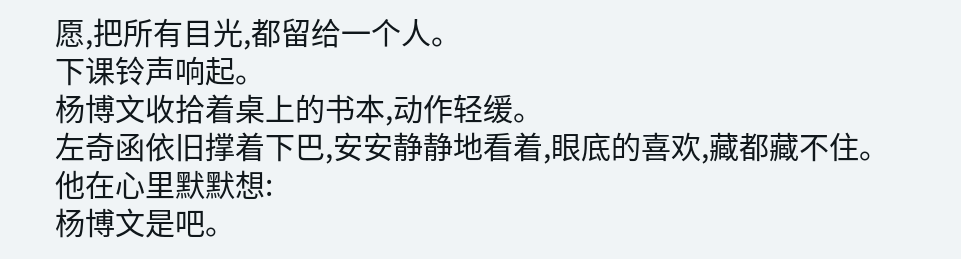愿,把所有目光,都留给一个人。
下课铃声响起。
杨博文收拾着桌上的书本,动作轻缓。
左奇函依旧撑着下巴,安安静静地看着,眼底的喜欢,藏都藏不住。
他在心里默默想:
杨博文是吧。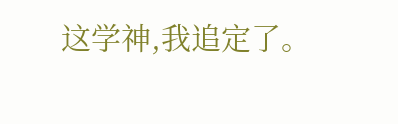这学神,我追定了。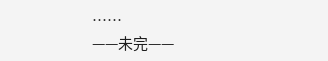……
——未完——